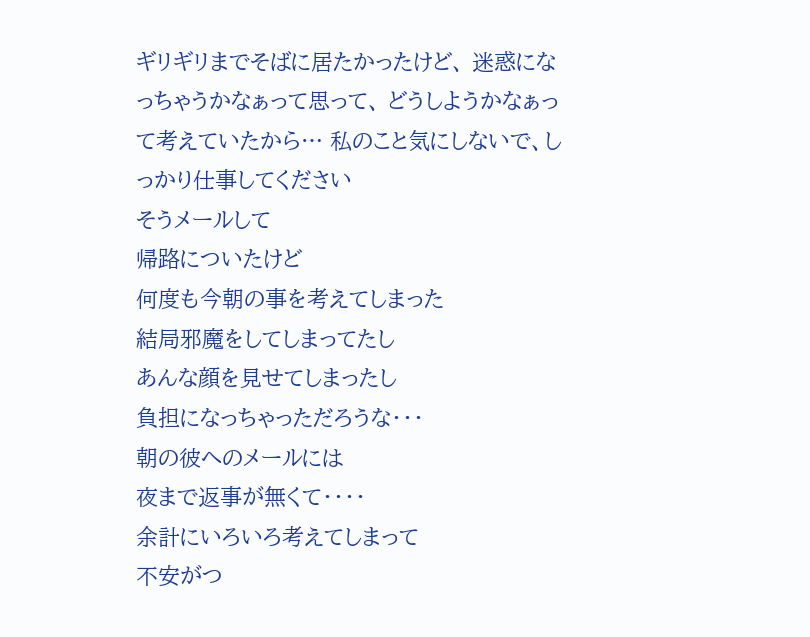ギリギリまでそばに居たかったけど、 迷惑になっちゃうかなぁって思って、 どうしようかなぁって考えていたから… 私のこと気にしないで、しっかり仕事してください
そうメールして
帰路についたけど
何度も今朝の事を考えてしまった
結局邪魔をしてしまってたし
あんな顔を見せてしまったし
負担になっちゃっただろうな・・・
朝の彼へのメールには
夜まで返事が無くて・・・・
余計にいろいろ考えてしまって
不安がつ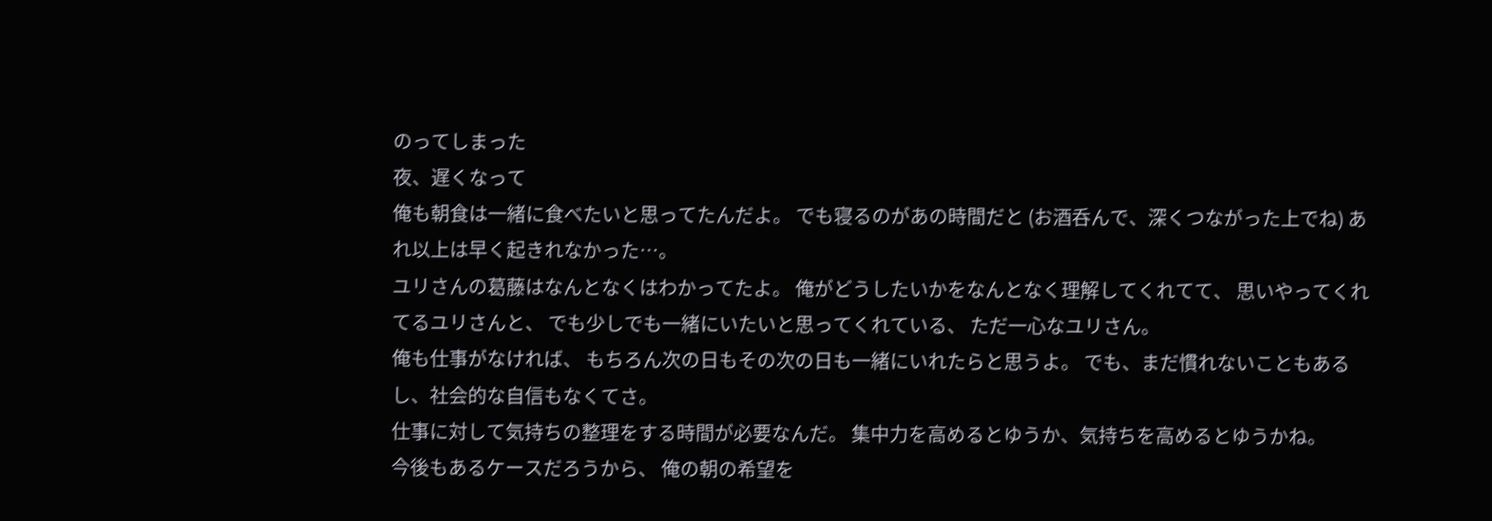のってしまった
夜、遅くなって
俺も朝食は一緒に食べたいと思ってたんだよ。 でも寝るのがあの時間だと (お酒呑んで、深くつながった上でね) あれ以上は早く起きれなかった…。
ユリさんの葛藤はなんとなくはわかってたよ。 俺がどうしたいかをなんとなく理解してくれてて、 思いやってくれてるユリさんと、 でも少しでも一緒にいたいと思ってくれている、 ただ一心なユリさん。
俺も仕事がなければ、 もちろん次の日もその次の日も一緒にいれたらと思うよ。 でも、まだ慣れないこともあるし、社会的な自信もなくてさ。
仕事に対して気持ちの整理をする時間が必要なんだ。 集中力を高めるとゆうか、気持ちを高めるとゆうかね。
今後もあるケースだろうから、 俺の朝の希望を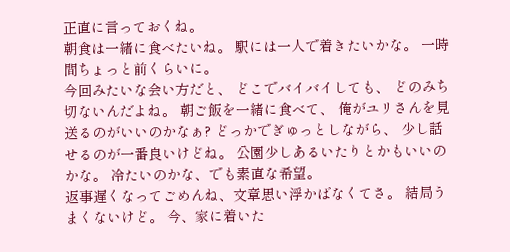正直に言っておくね。
朝食は一緒に食べたいね。 駅には一人で着きたいかな。 一時間ちょっと前くらいに。
今回みたいな会い方だと、 どこでバイバイしても、 どのみち切ないんだよね。 朝ご飯を一緒に食べて、 俺がユリさんを見送るのがいいのかなぁ? どっかでぎゅっとしながら、 少し話せるのが一番良いけどね。 公園少しあるいたりとかもいいのかな。 冷たいのかな、でも素直な希望。
返事遅くなってごめんね、文章思い浮かばなくてさ。 結局うまくないけど。 今、家に着いた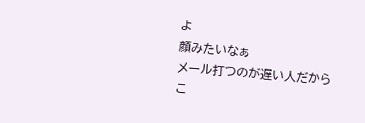よ
顔みたいなぁ
メール打つのが遅い人だから
こ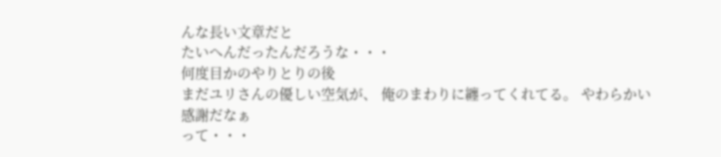んな長い文章だと
たいへんだったんだろうな・・・
何度目かのやりとりの後
まだユリさんの優しい空気が、 俺のまわりに纏ってくれてる。 やわらかい
感謝だなぁ
って・・・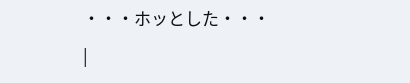・・・ホッとした・・・
|